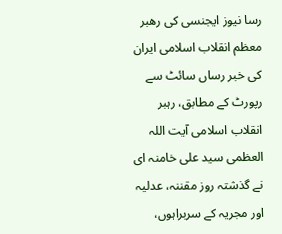رسا نیوز ایجنسی کی رھبر معظم انقلاب اسلامی ایران کی خبر رساں سائٹ سے رپورٹ کے مطابق، رہبر انقلاب اسلامی آيت اللہ العظمی سید علی خامنہ ای نے گذشتہ روز مقننہ، عدلیہ اور مجریہ کے سربراہوں،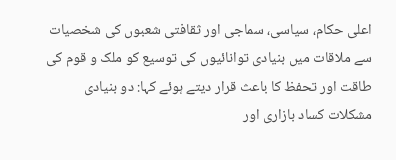اعلی حکام، سیاسی، سماجی اور ثقافتی شعبوں کی شخصیات سے ملاقات میں بنیادی توانائیوں کی توسیع کو ملک و قوم کی طاقت اور تحفظ کا باعث قرار دیتے ہوئے کہا: دو بنیادی مشکلات کساد بازاری اور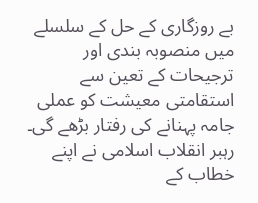بے روزگاری کے حل کے سلسلے میں منصوبہ بندی اور ترجیحات کے تعین سے استقامتی معیشت کو عملی جامہ پہنانے کی رفتار بڑھے گی۔
رہبر انقلاب اسلامی نے اپنے خطاب کے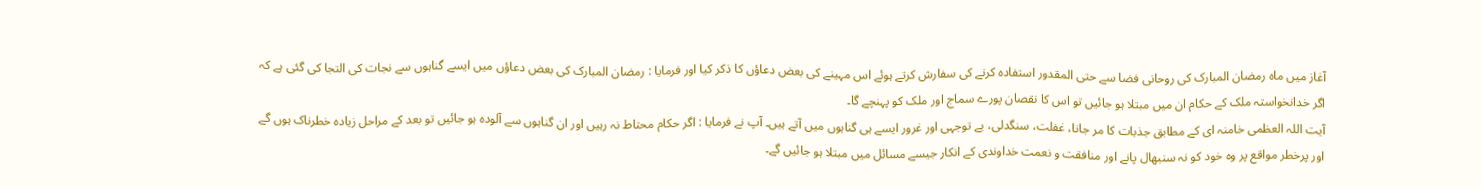آغاز میں ماہ رمضان المبارک کی روحانی فضا سے حتی المقدور استفادہ کرنے کی سفارش کرتے ہوئے اس مہینے کی بعض دعاؤں کا ذکر کیا اور فرمایا : رمضان المبارک کی بعض دعاؤں میں ایسے گناہوں سے نجات کی التجا کی گئی ہے کہ اگر خدانخواستہ ملک کے حکام ان میں مبتلا ہو جائیں تو اس کا نقصان پورے سماج اور ملک کو پہنچے گا۔
آیت اللہ العظمی خامنہ ای کے مطابق جذبات کا مر جانا، غفلت، سنگدلی، بے توجہی اور غرور ایسے ہی گناہوں میں آتے ہیں۔ آپ نے فرمایا : اگر حکام محتاط نہ رہیں اور ان گناہوں سے آلودہ ہو جائیں تو بعد کے مراحل زیادہ خطرناک ہوں گے اور پرخطر مواقع پر وہ خود کو نہ سنبھال پانے اور منافقت و نعمت خداوندی کے انکار جیسے مسائل میں مبتلا ہو جائیں گے۔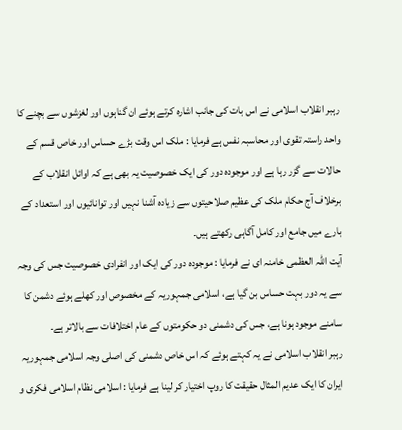رہبر انقلاب اسلامی نے اس بات کی جانب اشارہ کرتے ہوئے ان گناہوں اور لغزشوں سے بچنے کا واحد راستہ تقوی اور محاسبہ نفس ہے فرمایا : ملک اس وقت بڑے حساس اور خاص قسم کے حالات سے گزر رہا ہے اور موجودہ دور کی ایک خصوصیت یہ بھی ہے کہ اوائل انقلاب کے برخلاف آج حکام ملک کی عظیم صلاحیتوں سے زیادہ آشنا نہیں اور توانائیوں اور استعداد کے بارے میں جامع اور کامل آگاہی رکھتے ہیں۔
آیت اللہ العظمی خامنہ ای نے فرمایا : موجودہ دور کی ایک اور انفرادی خصوصیت جس کی وجہ سے یہ دور بہت حساس بن گیا ہے، اسلامی جمہوریہ کے مخصوص اور کھلے ہوئے دشمن کا سامنے موجود ہونا ہے، جس کی دشمنی دو حکومتوں کے عام اختلافات سے بالاتر ہے۔
رہبر انقلاب اسلامی نے یہ کہتے ہوئے کہ اس خاص دشمنی کی اصلی وجہ اسلامی جمہوریہ ایران کا ایک عدیم المثال حقیقت کا روپ اختیار کر لینا ہے فرمایا : اسلامی نظام اسلامی فکری و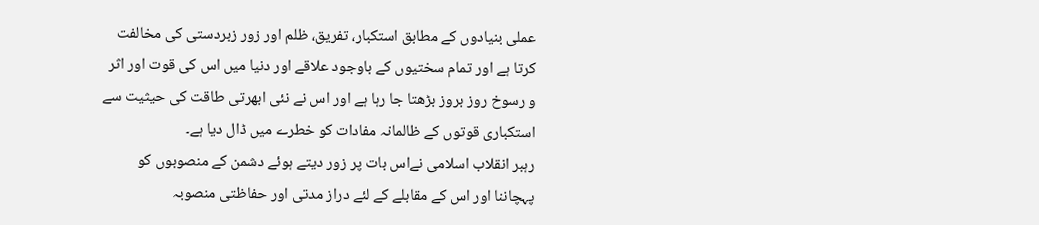عملی بنیادوں کے مطابق استکبار، تفریق، ظلم اور زور زبردستی کی مخالفت کرتا ہے اور تمام سختیوں کے باوجود علاقے اور دنیا میں اس کی قوت اور اثر و رسوخ روز بروز بڑھتا جا رہا ہے اور اس نے نئی ابھرتی طاقت کی حیثیت سے استکباری قوتوں کے ظالمانہ مفادات کو خطرے میں ڈال دیا ہے۔
رہبر انقلاب اسلامی نےاس بات پر زور دیتے ہوئے دشمن کے منصوبوں کو پہچاننا اور اس کے مقابلے کے لئے دراز مدتی اور حفاظتی منصوبہ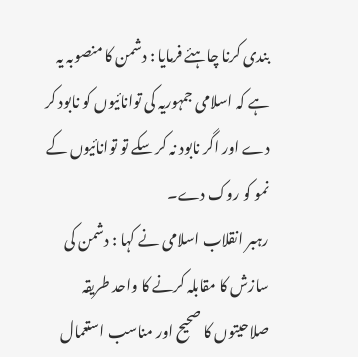بندی کرنا چاہئے فرمایا : دشمن کا منصوبہ یہ ہے کہ اسلامی جمہوریہ کی توانائیوں کو نابود کر دے اور اگر نابود نہ کر سکے تو توانائیوں کے نمو کو روک دے۔
رہبر انقلاب اسلامی نے کہا : دشمن کی سازش کا مقابلہ کرنے کا واحد طریقہ صلاحیتوں کا صحیح اور مناسب استعمال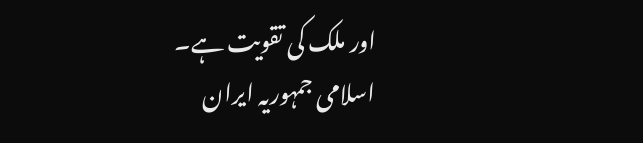اور ملک کی تقویت ہے۔
اسلامی جمہوریہ ایران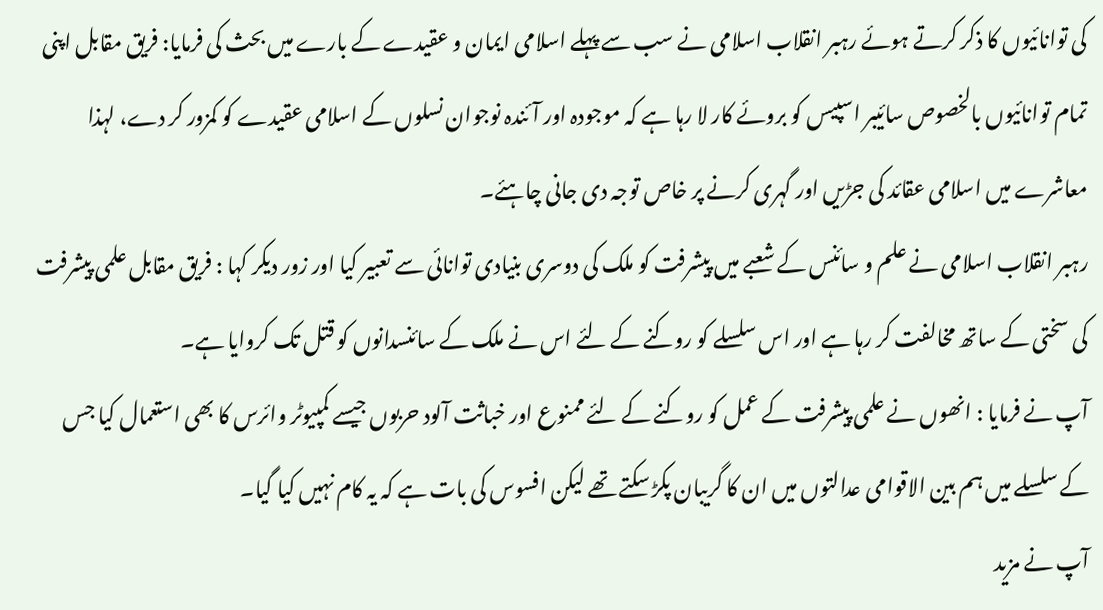کی توانائیوں کا ذکر کرتے ہوئے رہبر انقلاب اسلامی نے سب سے پہلے اسلامی ایمان و عقیدے کے بارے میں بحث کی فرمایا: فریق مقابل اپنی تمام توانائیوں بالخصوص سائیبر اسپیس کو بروئے کار لا رہا ہے کہ موجودہ اور آئندہ نوجوان نسلوں کے اسلامی عقیدے کو کمزور کر دے، لہذا معاشرے میں اسلامی عقائد کی جڑیں اور گہری کرنے پر خاص توجہ دی جانی چاہئے۔
رہبر انقلاب اسلامی نے علم و سائنس کے شعبے میں پیشرفت کو ملک کی دوسری بنیادی توانائی سے تعبیر کیا اور زور دیکر کہا : فریق مقابل علمی پیشرفت کی سختی کے ساتھ مخالفت کر رہا ہے اور اس سلسلے کو روکنے کے لئے اس نے ملک کے سائنسدانوں کو قتل تک کروایا ہے۔
آپ نے فرمایا : انھوں نے علمی پیشرفت کے عمل کو روکنے کے لئے ممنوع اور خباثت آلود حربوں جیسے کمپیوٹر وائرس کا بھی استعمال کیا جس کے سلسلے میں ہم بین الاقوامی عدالتوں میں ان کا گریبان پکڑ سکتے تھے لیکن افسوس کی بات ہے کہ یہ کام نہیں کیا گيا۔
آپ نے مزید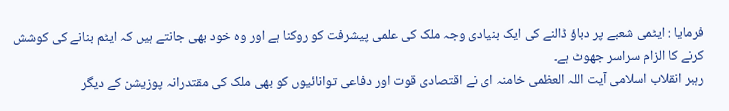فرمایا : ایٹمی شعبے پر دباؤ ڈالنے کی ایک بنیادی وجہ ملک کی علمی پیشرفت کو روکنا ہے اور وہ خود بھی جانتے ہیں کہ ایٹم بنانے کی کوشش کرنے کا الزام سراسر جھوٹ ہے۔
رہبر انقلاب اسلامی آیت اللہ العظمی خامنہ ای نے اقتصادی قوت اور دفاعی توانائیوں کو بھی ملک کی مقتدرانہ پوزیشن کے دیگر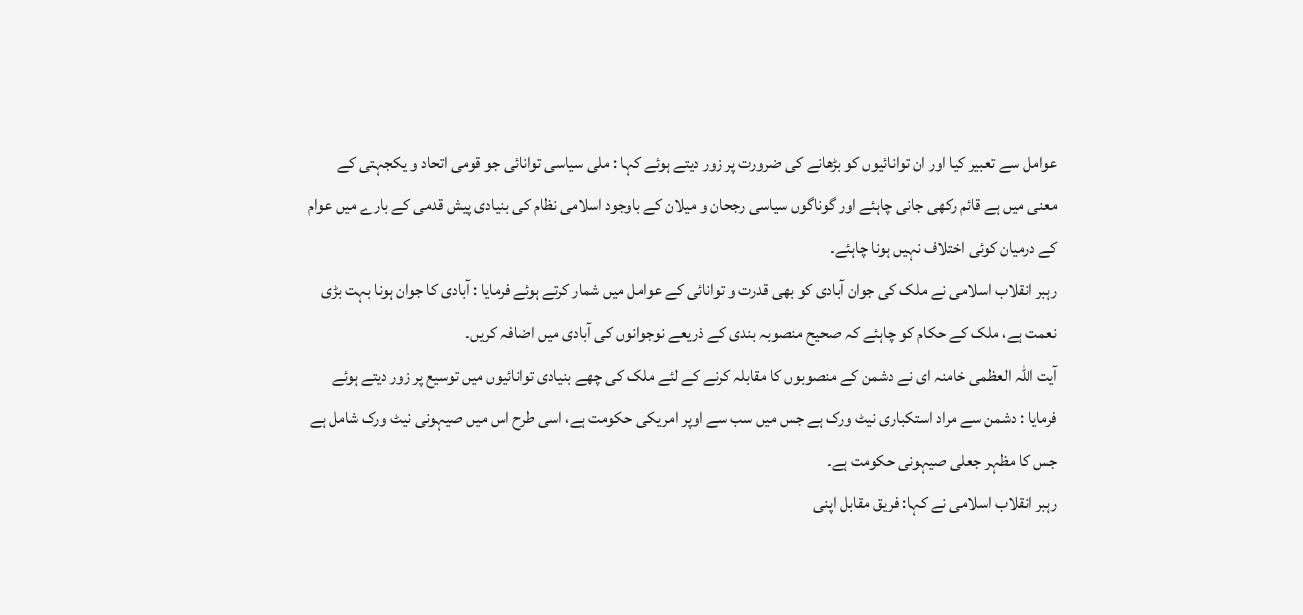عوامل سے تعبیر کیا اور ان توانائيوں کو بڑھانے کی ضرورت پر زور دیتے ہوئے کہا : ملی سیاسی توانائی جو قومی اتحاد و یکجہتی کے معنی میں ہے قائم رکھی جانی چاہئے اور گوناگوں سیاسی رجحان و میلان کے باوجود اسلامی نظام کی بنیادی پیش قدمی کے بارے میں عوام کے درمیان کوئی اختلاف نہیں ہونا چاہئے۔
رہبر انقلاب اسلامی نے ملک کی جوان آبادی کو بھی قدرت و توانائی کے عوامل میں شمار کرتے ہوئے فرمایا : آبادی کا جوان ہونا بہت بڑی نعمت ہے، ملک کے حکام کو چاہئے کہ صحیح منصوبہ بندی کے ذریعے نوجوانوں کی آبادی میں اضافہ کریں۔
آیت اللہ العظمی خامنہ ای نے دشمن کے منصوبوں کا مقابلہ کرنے کے لئے ملک کی چھے بنیادی توانائیوں میں توسیع پر زور دیتے ہوئے فرمایا : دشمن سے مراد استکباری نیٹ ورک ہے جس میں سب سے اوپر امریکی حکومت ہے، اسی طرح اس میں صیہونی نیٹ ورک شامل ہے جس کا مظہر جعلی صیہونی حکومت ہے۔
رہبر انقلاب اسلامی نے کہا: فریق مقابل اپنی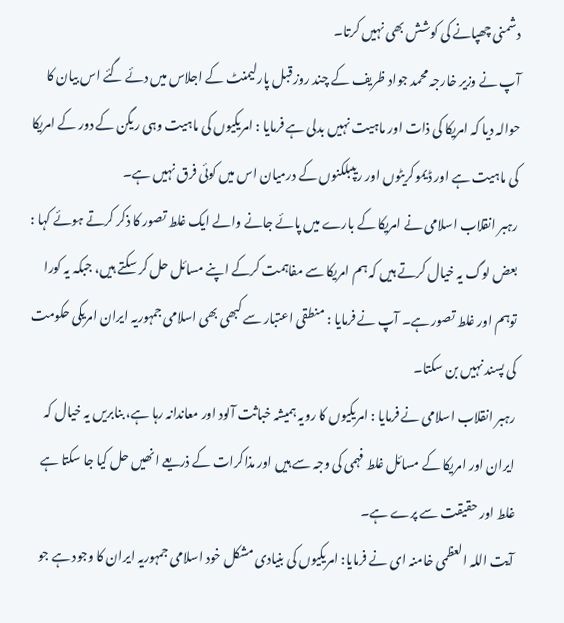دشمنی چھپانے کی کوشش بھی نہیں کرتا۔
آپ نے وزیر خارجہ محمد جواد ظریف کے چند روز قبل پارلیمنٹ کے اجلاس میں دئے گئے اس بیان کا حوالہ دیا کہ امریکا کی ذات اور ماہیت نہیں بدلی ہے فرمایا : امریکیوں کی ماہیت وہی ریگن کے دور کے امریکا کی ماہیت ہے اور ڈیموکریٹوں اور ریپبلکنوں کے درمیان اس میں کوئی فرق نہیں ہے۔
رہبر انقلاب اسلامی نے امریکا کے بارے میں پائے جانے والے ایک غلط تصور کا ذکر کرتے ہوئے کہا : بعض لوگ یہ خیال کرتے ہیں کہ ہم امریکا سے مفاہمت کرکے اپنے مسائل حل کر سکتے ہیں، جبکہ یہ کورا توہم اور غلط تصور ہے۔ آپ نے فرمایا : منطقی اعتبار سے کبھی بھی اسلامی جمہوریہ ایران امریکی حکومت کی پسند نہیں بن سکتا۔
رہبر انقلاب اسلامی نے فرمایا : امریکیوں کا رویہ ہمیشہ خباثت آلود اور معاندانہ رہا ہے، بنابریں یہ خیال کہ ایران اور امریکا کے مسائل غلط فہمی کی وجہ سے ہیں اور مذاکرات کے ذریعے انھیں حل کیا جا سکتا ہے غلط اور حقیقت سے پرے ہے۔
آیت اللہ العظمی خامنہ ای نے فرمایا: امریکیوں کی بنیادی مشکل خود اسلامی جمہوریہ ایران کا وجود ہے جو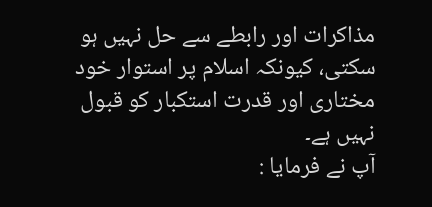مذاکرات اور رابطے سے حل نہیں ہو سکتی، کیونکہ اسلام پر استوار خود مختاری اور قدرت استکبار کو قبول نہیں ہے۔
آپ نے فرمایا :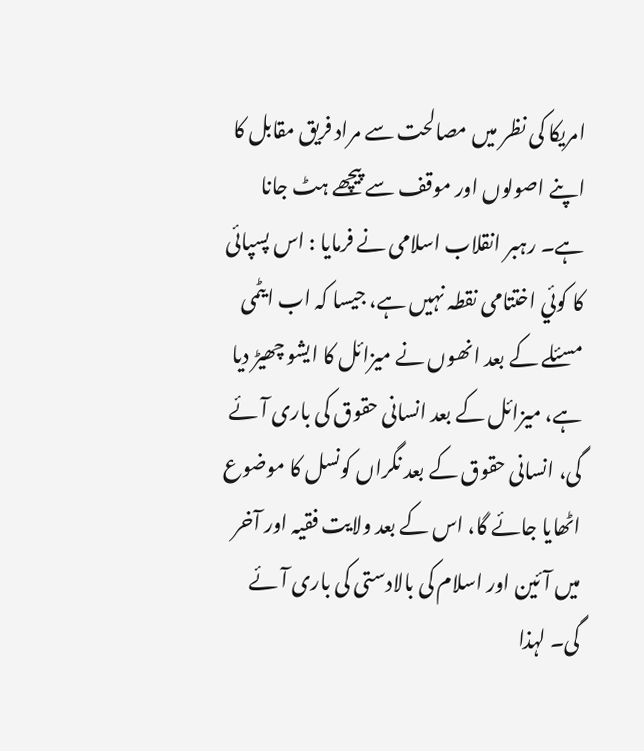امریکا کی نظر میں مصالحت سے مراد فریق مقابل کا اپنے اصولوں اور موقف سے پیچھے ہٹ جانا ہے۔ رہبر انقلاب اسلامی نے فرمایا : اس پسپائی کا کوئي اختتامی نقطہ نہیں ہے، جیسا کہ اب ایٹمی مسئلے کے بعد انھوں نے میزائل کا ایشو چھیڑ دیا ہے، میزائل کے بعد انسانی حقوق کی باری آئے گی، انسانی حقوق کے بعد نگراں کونسل کا موضوع اٹھایا جائے گا، اس کے بعد ولایت فقیہ اور آخر میں آئین اور اسلام کی بالادستی کی باری آئے گی۔ لہذا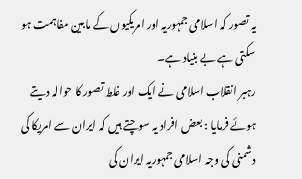یہ تصور کہ اسلامی جمہوریہ اور امریکیوں کے مابین مفاہمت ہو سکتی ہے بے بنیاد ہے۔
رہبر انقلاب اسلامی نے ایک اور غلط تصور کا حوالہ دیتے ہوئے فرمایا : بعض افراد یہ سوچتے ہیں کہ ایران سے امریکا کی دشمنی کی وجہ اسلامی جمہوریہ ایران کی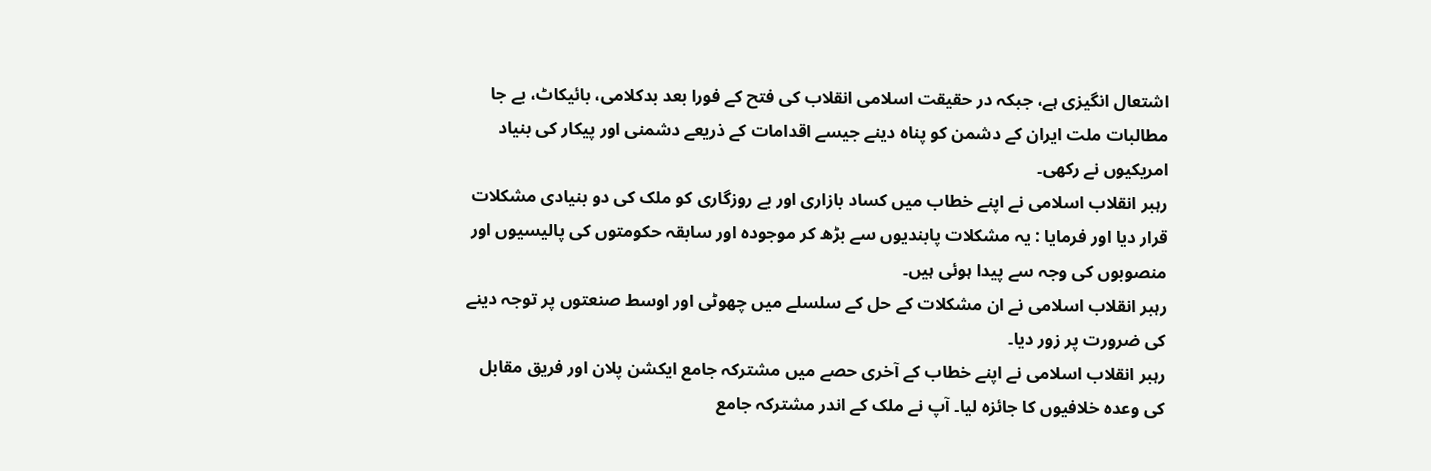اشتعال انگیزی ہے، جبکہ در حقیقت اسلامی انقلاب کی فتح کے فورا بعد بدکلامی، بائیکاٹ، بے جا مطالبات ملت ایران کے دشمن کو پناہ دینے جیسے اقدامات کے ذریعے دشمنی اور پیکار کی بنیاد امریکیوں نے رکھی۔
رہبر انقلاب اسلامی نے اپنے خطاب میں کساد بازاری اور بے روزگاری کو ملک کی دو بنیادی مشکلات قرار دیا اور فرمایا : یہ مشکلات پابندیوں سے بڑھ کر موجودہ اور سابقہ حکومتوں کی پالیسیوں اور منصوبوں کی وجہ سے پیدا ہوئی ہیں۔
رہبر انقلاب اسلامی نے ان مشکلات کے حل کے سلسلے میں چھوٹی اور اوسط صنعتوں پر توجہ دینے کی ضرورت پر زور دیا۔
رہبر انقلاب اسلامی نے اپنے خطاب کے آخری حصے میں مشترکہ جامع ایکشن پلان اور فریق مقابل کی وعدہ خلافیوں کا جائزہ لیا۔ آپ نے ملک کے اندر مشترکہ جامع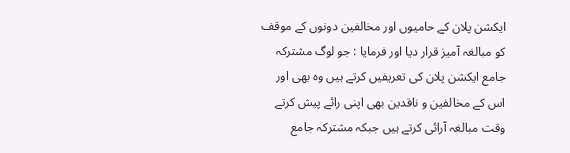ایکشن پلان کے حامیوں اور مخالفین دونوں کے موقف کو مبالغہ آمیز قرار دیا اور فرمایا : جو لوگ مشترکہ جامع ایکشن پلان کی تعریفیں کرتے ہیں وہ بھی اور اس کے مخالفین و ناقدین بھی اپنی رائے پیش کرتے وقت مبالغہ آرائی کرتے ہیں جبکہ مشترکہ جامع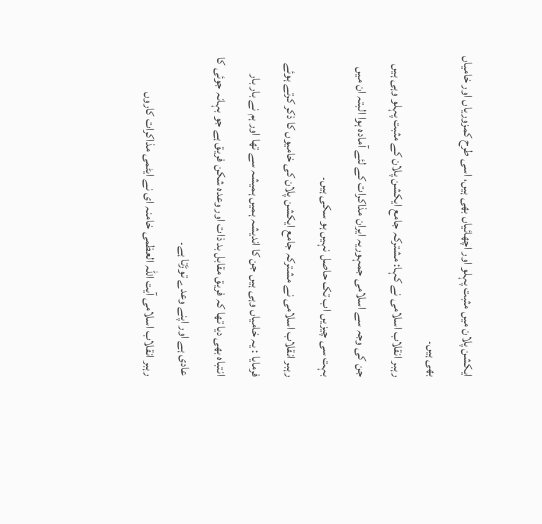ایکشن پلان میں مثبت پہلو اور اچھائیاں بھی ہیں، اسی طرح کمزوریاں اور خامیاں بھی ہیں۔
رہبر انقلاب اسلامی نے کہا: مشترکہ جامع ایکشن پلان کے مثبت پہلو وہی ہیں جن کی وجہ سے اسلامی جمہوریہ ایران مذاکرات کے لئے آمادہ ہوا البتہ ان میں بہت سی چیزیں اب تک حاصل نہیں ہو سکی ہیں۔
رہبر انقلاب اسلامی نے مشترکہ جامع ایکشن پلان کی خامیوں کا ذکر کرتے ہوئے فرمایا : یہ خامیاں وہی ہیں جن کا اندیشہ ہمیں ہمیشہ سے تھا اور ہم نے بار بار انتباہ بھی دیا تھا کہ فریق مقابل بد ذات اور وعدہ شکن فریق ہے جو بہانہ جوئی کا عادی ہے اور اپنے وعدے توڑتا ہے۔
رہبر انقلاب اسلامی آیت اللہ العظمی خامنہ ای نے ایٹمی مذاکرات کاروں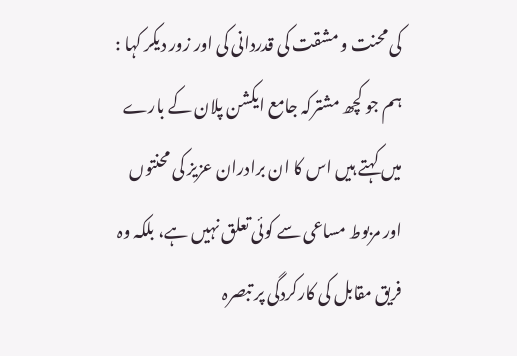کی محنت و مشقت کی قدردانی کی اور زور دیکر کہا : ہم جو کچھ مشترکہ جامع ایکشن پلان کے بارے میں کہتے ہیں اس کا ان برادران عزیز کی محنتوں اور مربوط مساعی سے کوئی تعلق نہیں ہے، بلکہ وہ فریق مقابل کی کارکردگی پر تبصرہ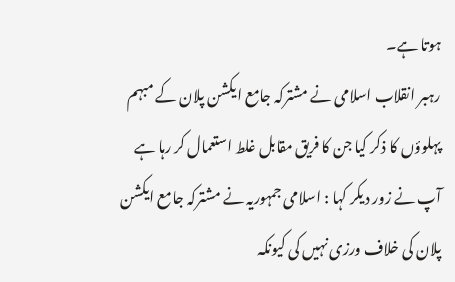ہوتا ہے۔
رہبر انقلاب اسلامی نے مشترکہ جامع ایکشن پلان کے مبہم پہلوؤں کا ذکر کیا جن کا فریق مقابل غلط استعمال کر رہا ہے آپ نے زور دیکر کہا : اسلامی جمہوریہ نے مشترکہ جامع ایکشن پلان کی خلاف ورزی نہیں کی کیونکہ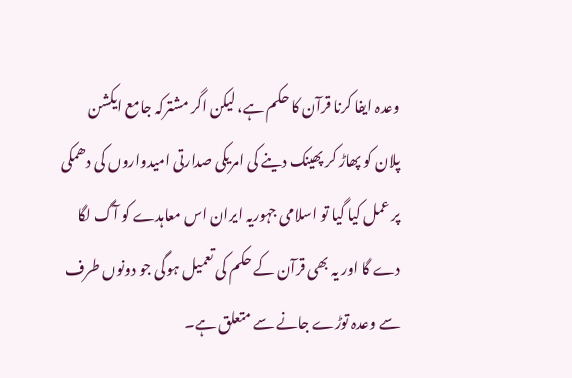وعدہ ایفا کرنا قرآن کا حکم ہے، لیکن اگر مشترکہ جامع ایکشن پلان کو پھاڑ کر پھینک دینے کی امریکی صدارتی امیدواروں کی دھمکی پر عمل کیا گيا تو اسلامی جہوریہ ایران اس معاہدے کو آگ لگا دے گا اور یہ بھی قرآن کے حکم کی تعمیل ہوگی جو دونوں طرف سے وعدہ توڑے جانے سے متعلق ہے۔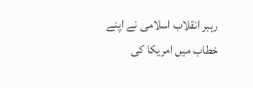رہبر انقلاب اسلامی نے اپنے خطاب میں امریکا کی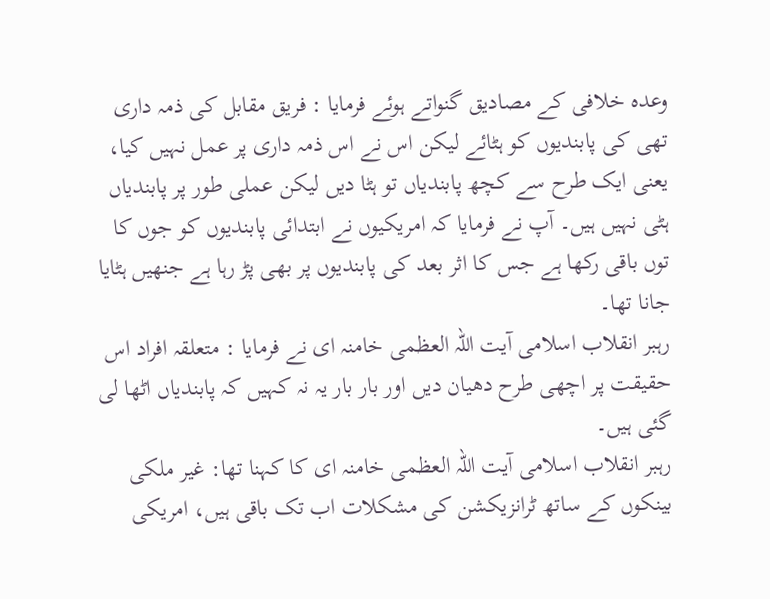وعدہ خلافی کے مصادیق گنواتے ہوئے فرمایا : فریق مقابل کی ذمہ داری تھی کی پابندیوں کو ہٹائے لیکن اس نے اس ذمہ داری پر عمل نہیں کیا، یعنی ایک طرح سے کچھ پابندیاں تو ہٹا دیں لیکن عملی طور پر پابندیاں ہٹی نہیں ہیں۔ آپ نے فرمایا کہ امریکیوں نے ابتدائی پابندیوں کو جوں کا توں باقی رکھا ہے جس کا اثر بعد کی پابندیوں پر بھی پڑ رہا ہے جنھیں ہٹایا جانا تھا۔
رہبر انقلاب اسلامی آیت اللہ العظمی خامنہ ای نے فرمایا : متعلقہ افراد اس حقیقت پر اچھی طرح دھیان دیں اور بار بار یہ نہ کہیں کہ پابندیاں اٹھا لی گئی ہیں۔
رہبر انقلاب اسلامی آيت اللہ العظمی خامنہ ای کا کہنا تھا: غیر ملکی بینکوں کے ساتھ ٹرانزیکشن کی مشکلات اب تک باقی ہیں، امریکی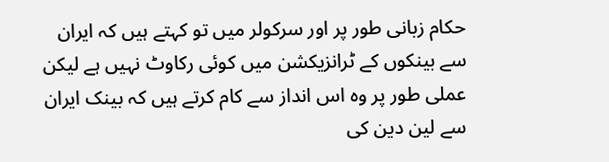حکام زبانی طور پر اور سرکولر میں تو کہتے ہیں کہ ایران سے بینکوں کے ٹرانزیکشن میں کوئی رکاوٹ نہیں ہے لیکن عملی طور پر وہ اس انداز سے کام کرتے ہیں کہ بینک ایران سے لین دین کی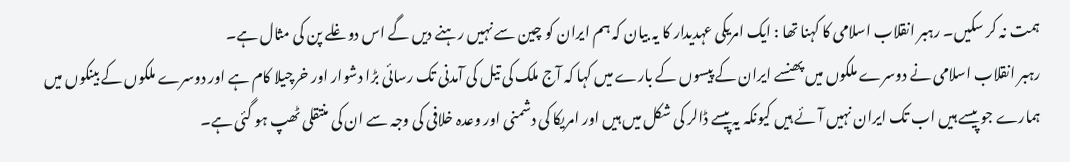ہمت نہ کر سکیں۔ رہبر انقلاب اسلامی کا کہنا تھا : ایک امریکی عہدیدار کا یہ بیان کہ ہم ایران کو چین سے نہیں رہنے دیں گے اس دوغلے پن کی مثال ہے۔
رہبر انقلاب اسلامی نے دوسرے ملکوں میں پھنسے ایران کے پیسوں کے بارے میں کہا کہ آج ملک کی تیل کی آمدنی تک رسائی بڑا دشوار اور خرچیلا کام ہے اور دوسرے ملکوں کے بینکوں میں ہمارے جو پیسے ہیں اب تک ایران نہیں آئے ہیں کیونکہ یہ پیسے ڈالر کی شکل میں ہیں اور امریکا کی دشمنی اور وعدہ خلافی کی وجہ سے ان کی منتقلی ٹھپ ہو گئی ہے۔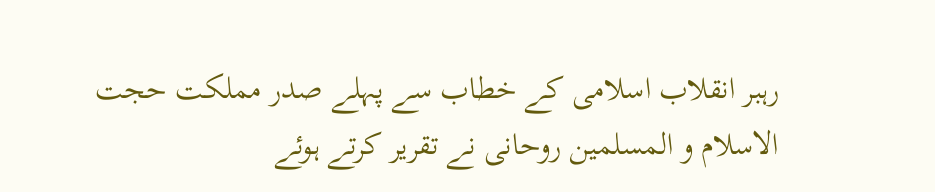رہبر انقلاب اسلامی کے خطاب سے پہلے صدر مملکت حجت الاسلام و المسلمین روحانی نے تقریر کرتے ہوئے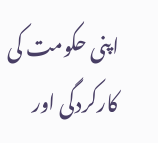اپنی حکومت کی کارکردگی اور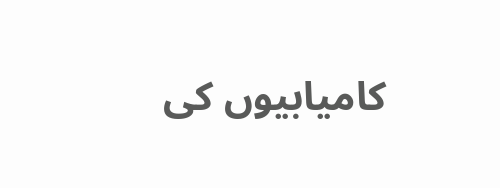کامیابیوں کی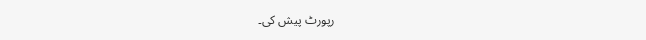رپورٹ پیش کی۔